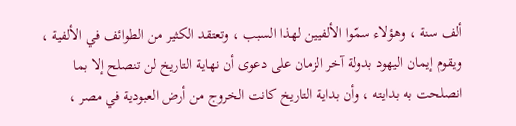ألف سنة ، وهؤلاء سمّوا الألفيين لهذا السبب ، وتعتقد الكثير من الطوائف في الألفية ، ويقوم إيمان اليهود بدولة آخر الزمان على دعوى أن نهاية التاريخ لن تنصلح إلا بما انصلحت به بدايته ، وأن بداية التاريخ كانت الخروج من أرض العبودية في مصر ،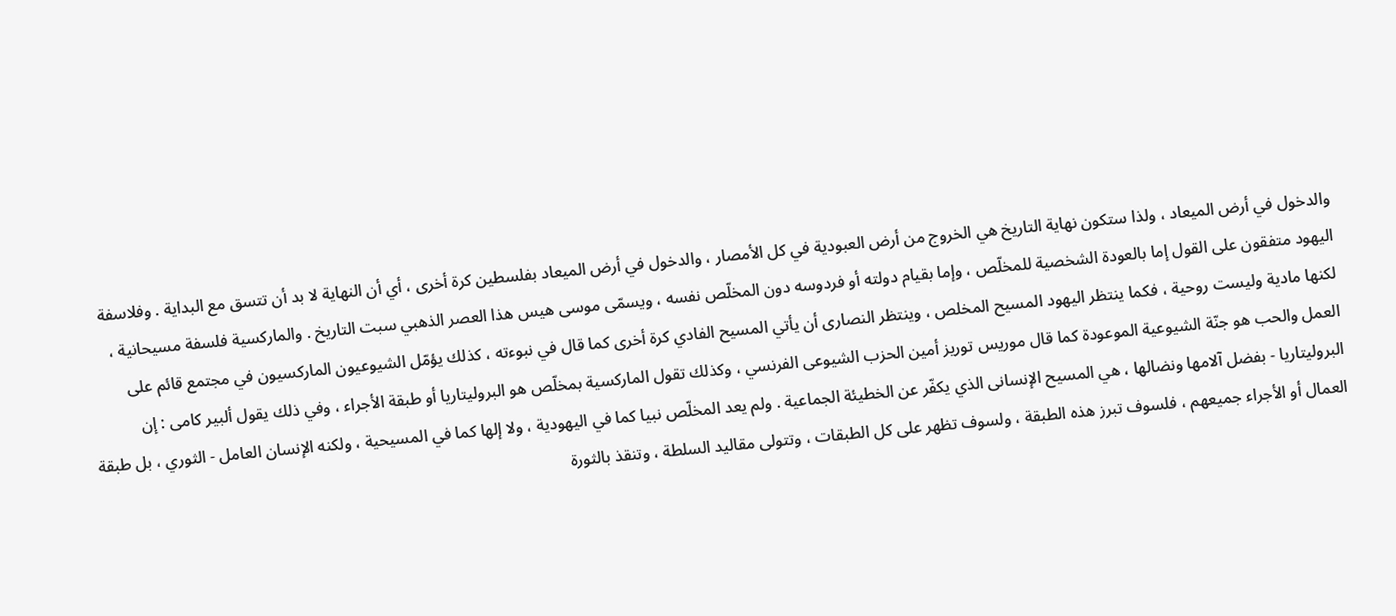والدخول في أرض الميعاد ، ولذا ستكون نهاية التاريخ هي الخروج من أرض العبودية في كل الأمصار ، والدخول في أرض الميعاد بفلسطين كرة أخرى ، أي أن النهاية لا بد أن تتسق مع البداية . وفلاسفة اليهود متفقون على القول إما بالعودة الشخصية للمخلّص ، وإما بقيام دولته أو فردوسه دون المخلّص نفسه ، ويسمّى موسى هيس هذا العصر الذهبي سبت التاريخ . والماركسية فلسفة مسيحانية ، لكنها مادية وليست روحية ، فكما ينتظر اليهود المسيح المخلص ، وينتظر النصارى أن يأتي المسيح الفادي كرة أخرى كما قال في نبوءته ، كذلك يؤمّل الشيوعيون الماركسيون في مجتمع قائم على العمل والحب هو جنّة الشيوعية الموعودة كما قال موريس توريز أمين الحزب الشيوعى الفرنسي ، وكذلك تقول الماركسية بمخلّص هو البروليتاريا أو طبقة الأجراء ، وفي ذلك يقول ألبير كامى : إن البروليتاريا - بفضل آلامها ونضالها ، هي المسيح الإنسانى الذي يكفّر عن الخطيئة الجماعية . ولم يعد المخلّص نبيا كما في اليهودية ، ولا إلها كما في المسيحية ، ولكنه الإنسان العامل - الثوري ، بل طبقة العمال أو الأجراء جميعهم ، فلسوف تبرز هذه الطبقة ، ولسوف تظهر على كل الطبقات ، وتتولى مقاليد السلطة ، وتنقذ بالثورة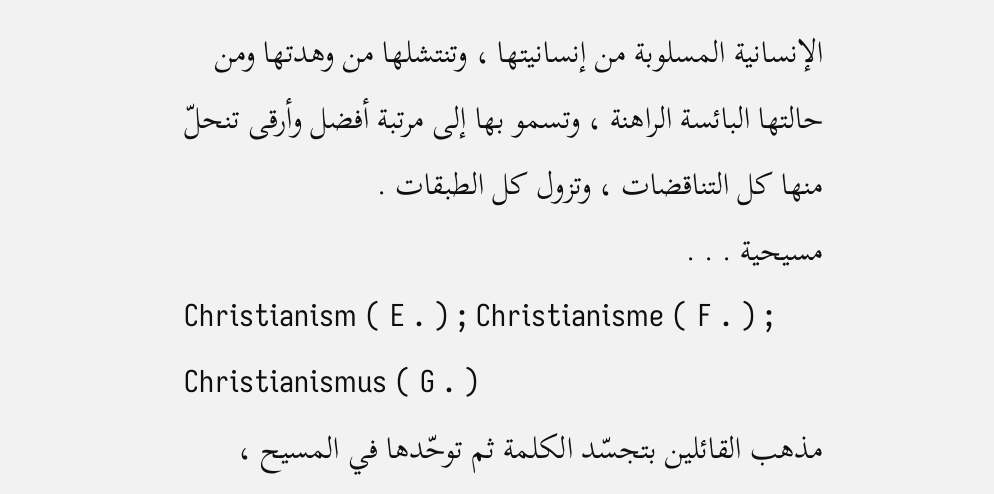الإنسانية المسلوبة من إنسانيتها ، وتنتشلها من وهدتها ومن حالتها البائسة الراهنة ، وتسمو بها إلى مرتبة أفضل وأرقى تنحلّ منها كل التناقضات ، وتزول كل الطبقات .
مسيحية . . .
Christianism ( E . ) ; Christianisme ( F . ) ; Christianismus ( G . )
مذهب القائلين بتجسّد الكلمة ثم توحّدها في المسيح ،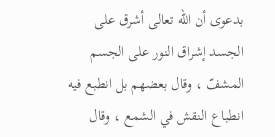بدعوى أن اللّه تعالى أشرق على الجسد إشراق النور على الجسم المشفّ ، وقال بعضهم بل انطبع فيه انطباع النقش في الشمع ، وقال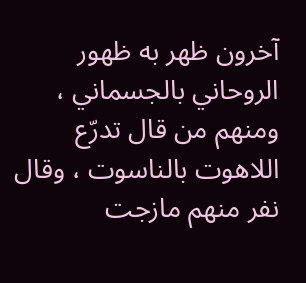آخرون ظهر به ظهور الروحاني بالجسماني ، ومنهم من قال تدرّع اللاهوت بالناسوت ، وقال نفر منهم مازجت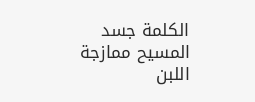الكلمة جسد المسيح ممازجة اللبن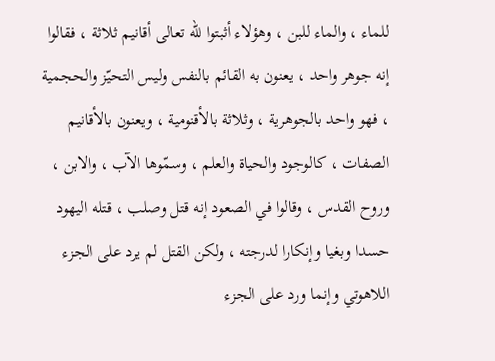للماء ، والماء للبن ، وهؤلاء أثبتوا للّه تعالى أقانيم ثلاثة ، فقالوا إنه جوهر واحد ، يعنون به القائم بالنفس وليس التحيّز والحجمية ، فهو واحد بالجوهرية ، وثلاثة بالأقنومية ، ويعنون بالأقانيم الصفات ، كالوجود والحياة والعلم ، وسمّوها الآب ، والابن ، وروح القدس ، وقالوا في الصعود إنه قتل وصلب ، قتله اليهود حسدا وبغيا وإنكارا لدرجته ، ولكن القتل لم يرد على الجزء اللاهوتي وإنما ورد على الجزء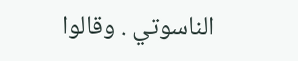الناسوتي . وقالوا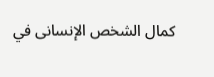كمال الشخص الإنسانى في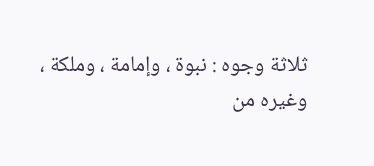ثلاثة وجوه : نبوة ، وإمامة ، وملكة ، وغيره من